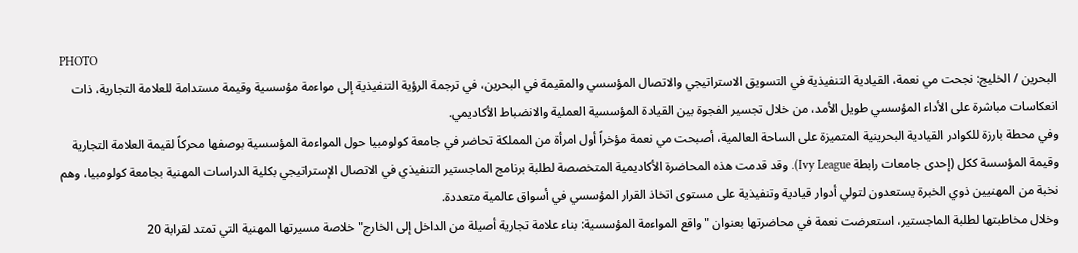PHOTO
البحرين / الخليج: نجحت مي نعمة، القيادية التنفيذية في التسويق الاستراتيجي والاتصال المؤسسي والمقيمة في البحرين، في ترجمة الرؤية التنفيذية إلى مواءمة مؤسسية وقيمة مستدامة للعلامة التجارية، ذات انعكاسات مباشرة على الأداء المؤسسي طويل الأمد، من خلال تجسير الفجوة بين القيادة المؤسسية العملية والانضباط الأكاديمي.
وفي محطة بارزة للكوادر القيادية البحرينية المتميزة على الساحة العالمية، أصبحت مي نعمة مؤخراً أول امرأة من المملكة تحاضر في جامعة كولومبيا حول المواءمة المؤسسية بوصفها محركاً لقيمة العلامة التجارية وقيمة المؤسسة ككل (إحدى جامعات رابطة Ivy League). وقد قدمت هذه المحاضرة الأكاديمية المتخصصة لطلبة برنامج الماجستير التنفيذي في الاتصال الإستراتيجي بكلية الدراسات المهنية بجامعة كولومبيا، وهم نخبة من المهنيين ذوي الخبرة يستعدون لتولي أدوار قيادية وتنفيذية على مستوى اتخاذ القرار المؤسسي في أسواق عالمية متعددة.
وخلال مخاطبتها لطلبة الماجستير، استعرضت نعمة في محاضرتها بعنوان "واقع المواءمة المؤسسية: بناء علامة تجارية أصيلة من الداخل إلى الخارج" خلاصة مسيرتها المهنية التي تمتد لقرابة 20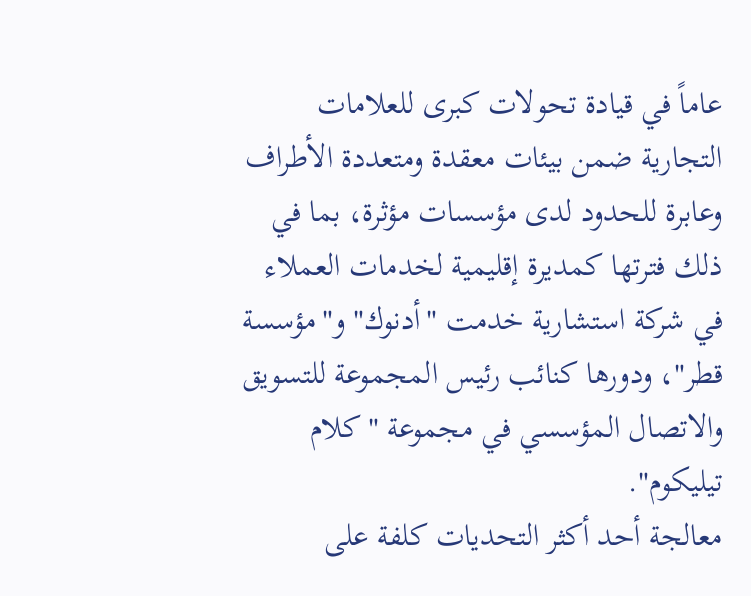عاماً في قيادة تحولات كبرى للعلامات التجارية ضمن بيئات معقدة ومتعددة الأطراف وعابرة للحدود لدى مؤسسات مؤثرة، بما في ذلك فترتها كمديرة إقليمية لخدمات العملاء في شركة استشارية خدمت "أدنوك" و"مؤسسة قطر"، ودورها كنائب رئيس المجموعة للتسويق والاتصال المؤسسي في مجموعة "كلام تيليكوم".
معالجة أحد أكثر التحديات كلفة على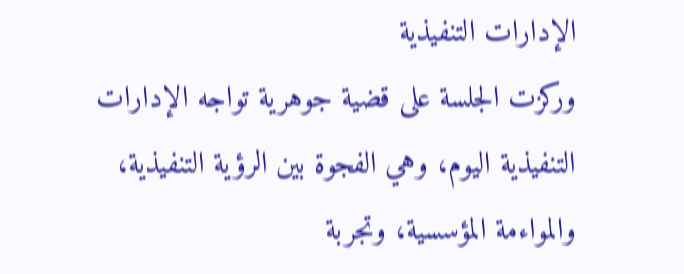الإدارات التنفيذية
وركزت الجلسة على قضية جوهرية تواجه الإدارات التنفيذية اليوم، وهي الفجوة بين الرؤية التنفيذية، والمواءمة المؤسسية، وتجربة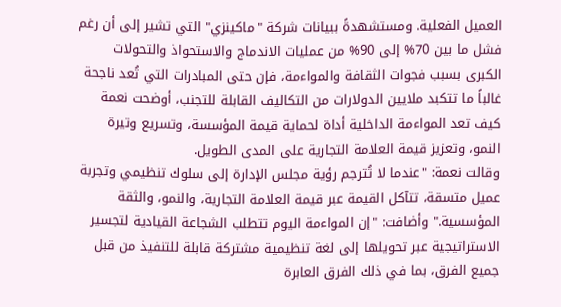العميل الفعلية. ومستشهدةً ببيانات شركة "ماكينزي" التي تشير إلى أن رغم فشل ما بين 70% إلى 90% من عمليات الاندماج والاستحواذ والتحولات الكبرى بسبب فجوات الثقافة والمواءمة، فإن حتى المبادرات التي تُعد ناجحة غالباً ما تتكبد ملايين الدولارات من التكاليف القابلة للتجنب، أوضحت نعمة كيف تعد المواءمة الداخلية أداة لحماية قيمة المؤسسة، وتسريع وتيرة النمو، وتعزيز قيمة العلامة التجارية على المدى الطويل.
وقالت نعمة: "عندما لا تُترجم رؤية مجلس الإدارة إلى سلوك تنظيمي وتجربة عميل متسقة، تتآكل القيمة عبر قيمة العلامة التجارية، والنمو، والثقة المؤسسية." وأضافت: "إن المواءمة اليوم تتطلب الشجاعة القيادية لتجسير الاستراتيجية عبر تحويلها إلى لغة تنظيمية مشتركة قابلة للتنفيذ من قبل جميع الفرق، بما في ذلك الفرق العابرة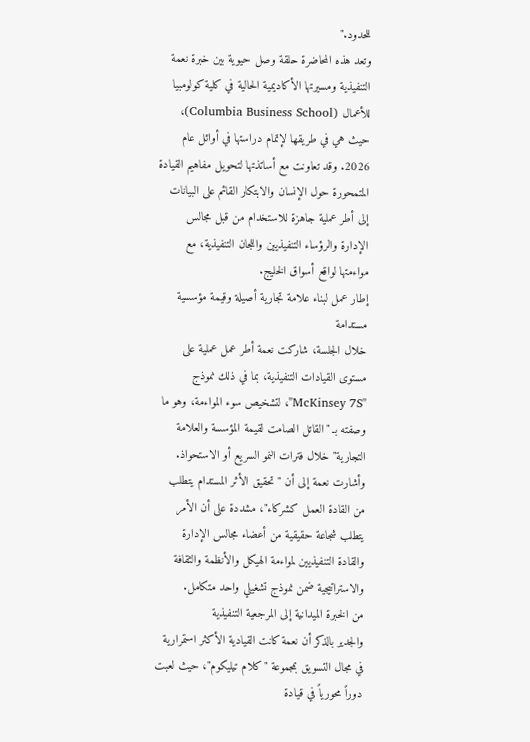للحدود."
وتعد هذه المحاضرة حلقة وصل حيوية بين خبرة نعمة التنفيذية ومسيرتها الأكاديمية الحالية في كلية كولومبيا للأعمال (Columbia Business School)، حيث هي في طريقها لإتمام دراستها في أوائل عام 2026. وقد تعاونت مع أساتذتها لتحويل مفاهيم القيادة المتمحورة حول الإنسان والابتكار القائم على البيانات إلى أطر عملية جاهزة للاستخدام من قبل مجالس الإدارة والرؤساء التنفيذيين واللجان التنفيذية، مع مواءمتها لواقع أسواق الخليج.
إطار عمل لبناء علامة تجارية أصيلة وقيمة مؤسسية مستدامة
خلال الجلسة، شاركت نعمة أطر عمل عملية على مستوى القيادات التنفيذية، بما في ذلك نموذج "McKinsey 7S"، لتشخيص سوء المواءمة، وهو ما وصفته بـ "القاتل الصامت لقيمة المؤسسة والعلامة التجارية" خلال فترات النمو السريع أو الاستحواذ. وأشارت نعمة إلى أن "تحقيق الأثر المستدام يتطلب من القادة العمل كشركاء"، مشددة على أن الأمر يتطلب شجاعة حقيقية من أعضاء مجالس الإدارة والقادة التنفيذيين لمواءمة الهيكل والأنظمة والثقافة والاستراتيجية ضمن نموذج تشغيلي واحد متكامل.
من الخبرة الميدانية إلى المرجعية التنفيذية
والجدير بالذكر أن نعمة كانت القيادية الأكثر استمرارية في مجال التسويق بمجموعة "كلام تيليكوم"، حيث لعبت دوراً محورياً في قيادة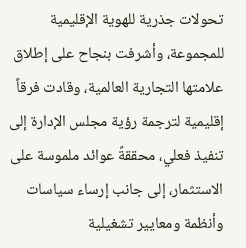تحولات جذرية للهوية الإقليمية للمجموعة، وأشرفت بنجاح على إطلاق علامتها التجارية العالمية، وقادت فرقاً إقليمية لترجمة رؤية مجلس الإدارة إلى تنفيذ فعلي، محققةً عوائد ملموسة على الاستثمار، إلى جانب إرساء سياسات وأنظمة ومعايير تشغيلية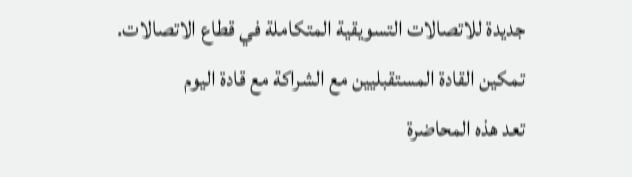جديدة للاتصالات التسويقية المتكاملة في قطاع الاتصالات.
تمكين القادة المستقبليين مع الشراكة مع قادة اليوم
تعد هذه المحاضرة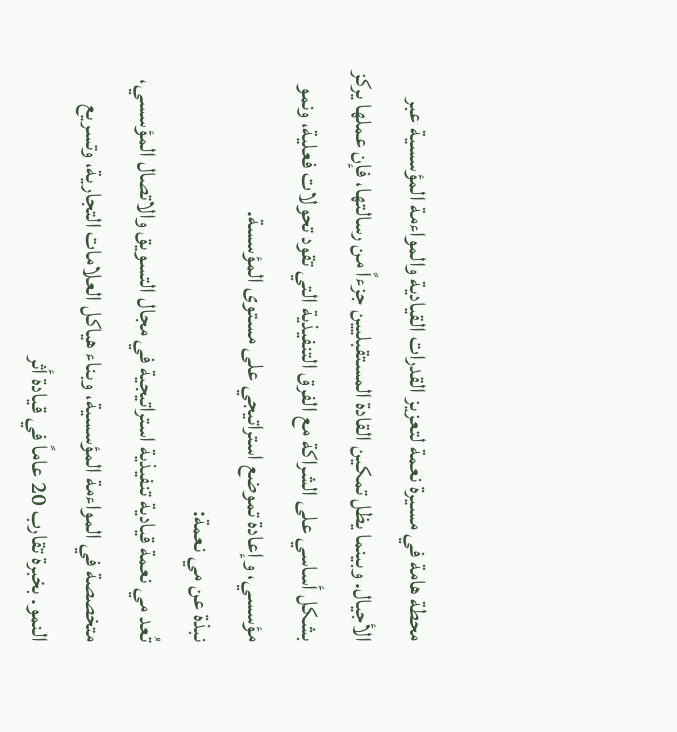محطة هامة في مسيرة نعمة لتعزيز القدرات القيادية والمواءمة المؤسسية عبر الأجيال. وبينما يظل تمكين القادة المستقبليين جزءاً من رسالتها، فإن عملها يركز بشكل أساسي على الشراكة مع الفرق التنفيذية التي تقود تحولات فعلية، ونمو مؤسسي، وإعادة تموضع استراتيجي على مستوى المؤسسة.
نبذة عن مي نعمة:
تُعد مي نعمة قيادية تنفيذية استراتيجية في مجال التسويق والاتصال المؤسسي، متخصصة في المواءمة المؤسسية، وبناء هياكل العلامات التجارية، وتسريع النمو. بخبرة تقارب 20 عاماً في قيادة أثر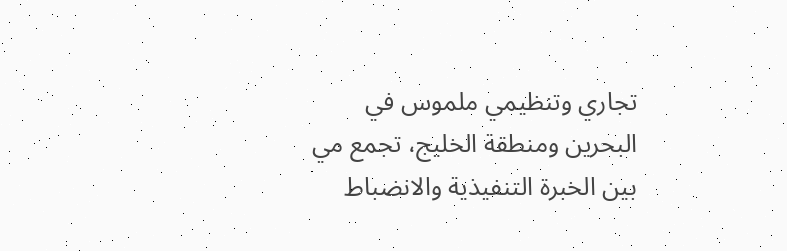تجاري وتنظيمي ملموس في البحرين ومنطقة الخليج، تجمع مي بين الخبرة التنفيذية والانضباط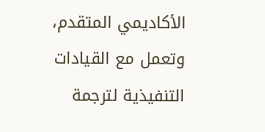الأكاديمي المتقدم، وتعمل مع القيادات التنفيذية لترجمة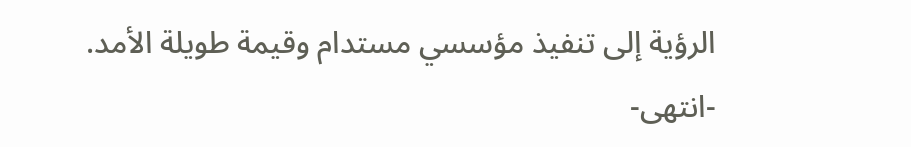الرؤية إلى تنفيذ مؤسسي مستدام وقيمة طويلة الأمد.
-انتهى-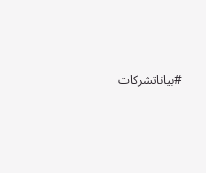#بياناتشركات